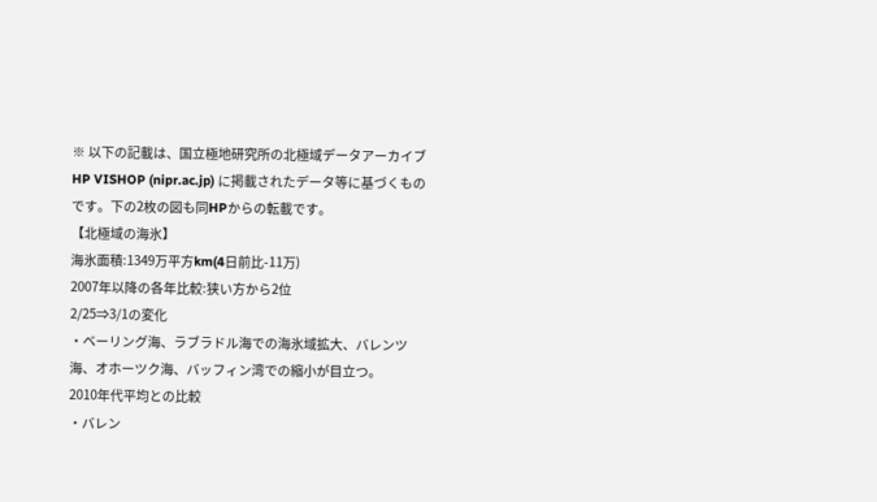※ 以下の記載は、国立極地研究所の北極域データアーカイブHP VISHOP (nipr.ac.jp) に掲載されたデータ等に基づくものです。下の2枚の図も同HPからの転載です。
【北極域の海氷】
海氷面積:1349万平方km(4日前比-11万)
2007年以降の各年比較:狭い方から2位
2/25⇒3/1の変化
・ベーリング海、ラブラドル海での海氷域拡大、バレンツ海、オホーツク海、バッフィン湾での縮小が目立つ。
2010年代平均との比較
・バレン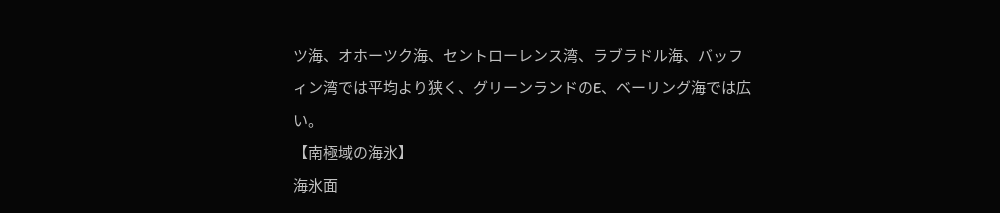ツ海、オホーツク海、セントローレンス湾、ラブラドル海、バッフィン湾では平均より狭く、グリーンランドのE、ベーリング海では広い。
【南極域の海氷】
海氷面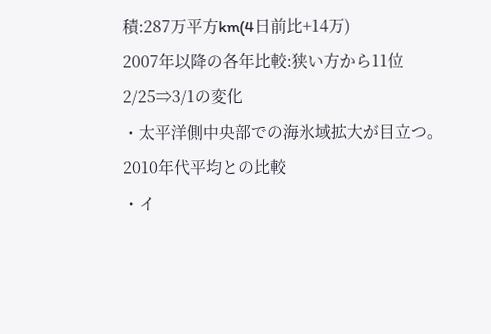積:287万平方km(4日前比+14万)
2007年以降の各年比較:狭い方から11位
2/25⇒3/1の変化
・太平洋側中央部での海氷域拡大が目立つ。
2010年代平均との比較
・イ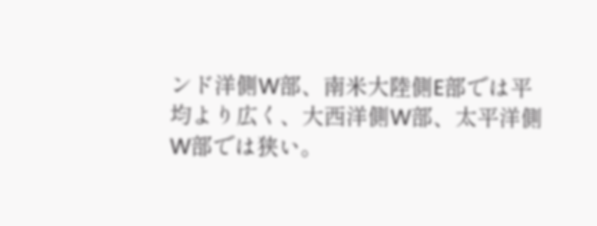ンド洋側W部、南米大陸側E部では平均より広く、大西洋側W部、太平洋側W部では狭い。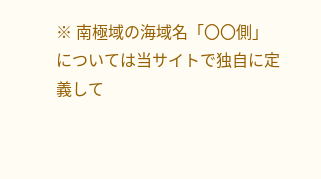※ 南極域の海域名「〇〇側」については当サイトで独自に定義して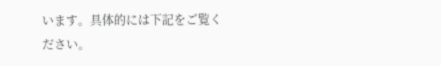います。具体的には下記をご覧ください。